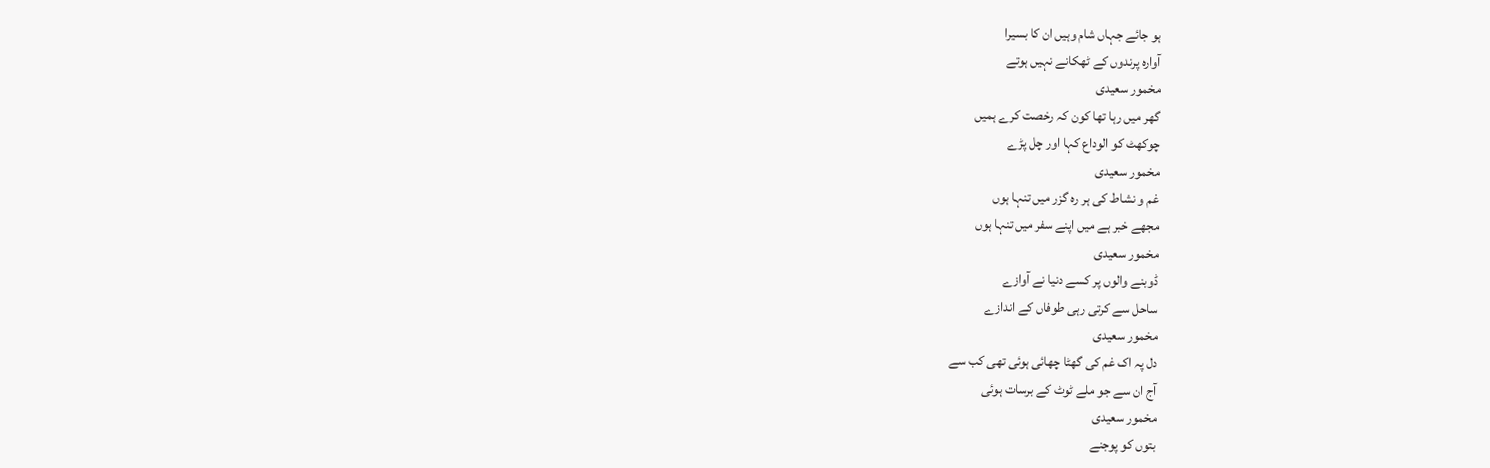ہو جائے جہاں شام وہیں ان کا بسیرا
آوارہ پرندوں کے ٹھکانے نہیں ہوتے
مخمور سعیدی
گھر میں رہا تھا کون کہ رخصت کرے ہمیں
چوکھٹ کو الوداع کہا اور چل پڑے
مخمور سعیدی
غم و نشاط کی ہر رہ گزر میں تنہا ہوں
مجھے خبر ہے میں اپنے سفر میں تنہا ہوں
مخمور سعیدی
ڈوبنے والوں پر کسے دنیا نے آوازے
ساحل سے کرتی رہی طوفاں کے اندازے
مخمور سعیدی
دل پہ اک غم کی گھٹا چھائی ہوئی تھی کب سے
آج ان سے جو ملے ٹوٹ کے برسات ہوئی
مخمور سعیدی
بتوں کو پوجنے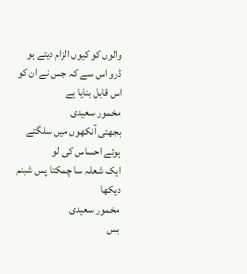والوں کو کیوں الزام دیتے ہو
ڈرو اس سے کہ جس نے ان کو اس قابل بنایا ہے
مخمور سعیدی
بجھتی آنکھوں میں سلگتے ہوئے احساس کی لو
ایک شعلہ سا چمکتا پس شبنم دیکھا
مخمور سعیدی
بس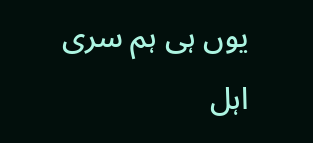یوں ہی ہم سری اہل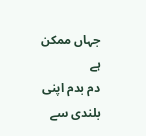جہاں ممکن ہے
دم بدم اپنی بلندی سے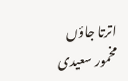اترتا جاؤں
مخمور سعیدی